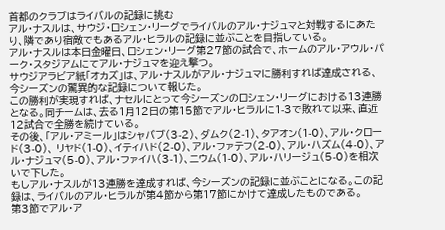首都のクラブはライバルの記録に挑む
アル・ナスルは、サウジ・ロシェン・リーグでライバルのアル・ナジュマと対戦するにあたり、隣であり宿敵でもあるアル・ヒラルの記録に並ぶことを目指している。
アル・ナスルは本日金曜日、ロシェン・リーグ第27節の試合で、ホームのアル・アウル・パーク・スタジアムにてアル・ナジュマを迎え撃つ。
サウジアラビア紙「オカズ」は、アル・ナスルがアル・ナジュマに勝利すれば達成される、今シーズンの驚異的な記録について報じた。
この勝利が実現すれば、ナセルにとって今シーズンのロシェン・リーグにおける13連勝となる。同チームは、去る1月12日の第15節でアル・ヒラルに1-3で敗れて以来、直近12試合で全勝を続けている。
その後、「アル・アミール」はシャバブ(3-2)、ダムク(2-1)、タアオン(1-0)、アル・クロード(3-0)、 リヤド(1-0)、イティハド(2-0)、アル・ファテフ(2-0)、アル・ハズム(4-0)、アル・ナジュマ(5-0)、アル・ファイハ(3-1)、ニウム(1-0)、アル・ハリージュ(5-0)を相次いで下した。
もしアル・ナスルが13連勝を達成すれば、今シーズンの記録に並ぶことになる。この記録は、ライバルのアル・ヒラルが第4節から第17節にかけて達成したものである。
第3節でアル・ア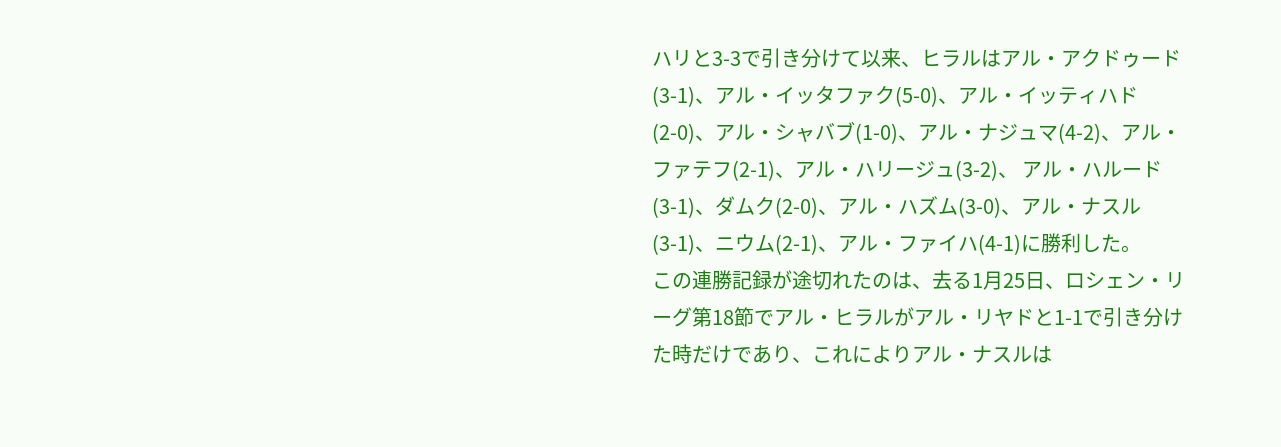ハリと3-3で引き分けて以来、ヒラルはアル・アクドゥード(3-1)、アル・イッタファク(5-0)、アル・イッティハド(2-0)、アル・シャバブ(1-0)、アル・ナジュマ(4-2)、アル・ファテフ(2-1)、アル・ハリージュ(3-2)、 アル・ハルード(3-1)、ダムク(2-0)、アル・ハズム(3-0)、アル・ナスル(3-1)、ニウム(2-1)、アル・ファイハ(4-1)に勝利した。
この連勝記録が途切れたのは、去る1月25日、ロシェン・リーグ第18節でアル・ヒラルがアル・リヤドと1-1で引き分けた時だけであり、これによりアル・ナスルは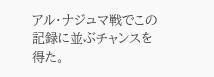アル・ナジュマ戦でこの記録に並ぶチャンスを得た。